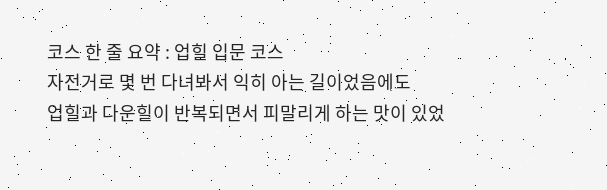코스 한 줄 요약 : 업힐 입문 코스
자전거로 몇 번 다녀봐서 익히 아는 길이었음에도
업힐과 다운힐이 반복되면서 피말리게 하는 맛이 있었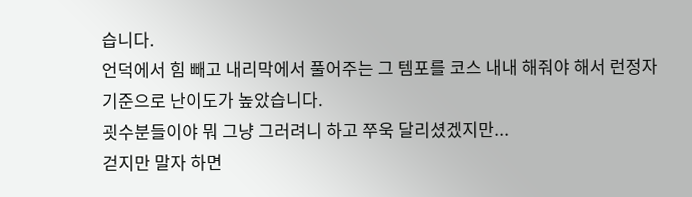습니다.
언덕에서 힘 빼고 내리막에서 풀어주는 그 템포를 코스 내내 해줘야 해서 런정자 기준으로 난이도가 높았습니다.
굇수분들이야 뭐 그냥 그러려니 하고 쭈욱 달리셨겠지만...
걷지만 말자 하면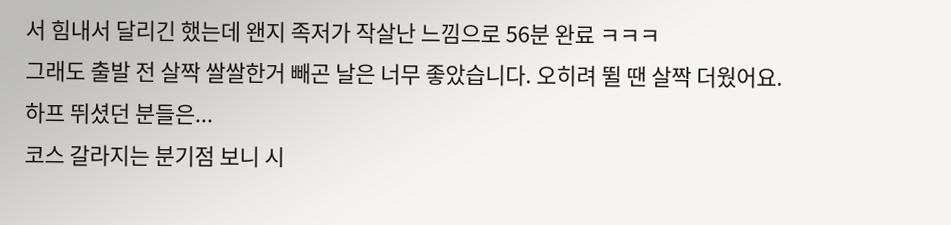서 힘내서 달리긴 했는데 왠지 족저가 작살난 느낌으로 56분 완료 ㅋㅋㅋ
그래도 출발 전 살짝 쌀쌀한거 빼곤 날은 너무 좋았습니다. 오히려 뛸 땐 살짝 더웠어요.
하프 뛰셨던 분들은...
코스 갈라지는 분기점 보니 시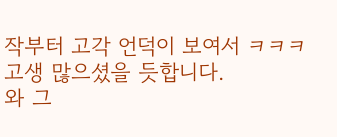작부터 고각 언덕이 보여서 ㅋㅋㅋ
고생 많으셨을 듯합니다.
와 그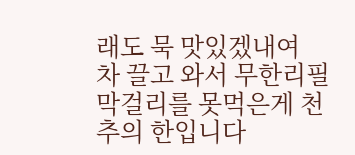래도 묵 맛있겠내여
차 끌고 와서 무한리필 막걸리를 못먹은게 천추의 한입니다